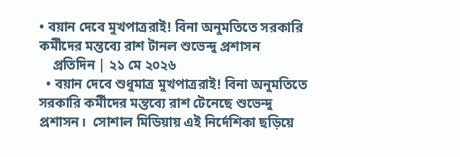• বয়ান দেবে মুখপাত্ররাই! বিনা অনুমতিতে সরকারি কর্মীদের মন্তব্যে রাশ টানল শুভেন্দু প্রশাসন
    প্রতিদিন | ২১ মে ২০২৬
  • বয়ান দেবে শুধুমাত্র মুখপাত্ররাই! বিনা অনুমতিতে সরকারি কর্মীদের মন্তব্যে রাশ টেনেছে শুভেন্দু প্রশাসন।  সোশাল মিডিয়ায় এই নির্দেশিকা ছড়িয়ে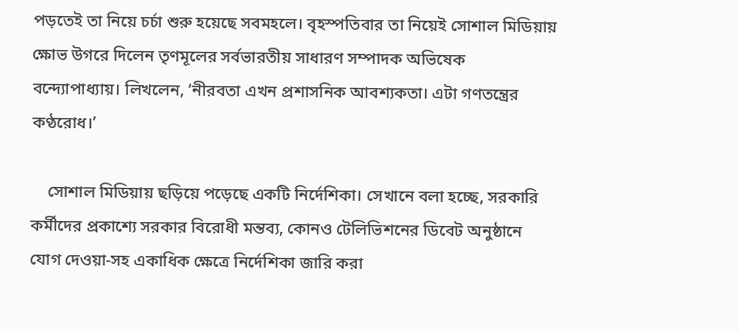পড়তেই তা নিয়ে চর্চা শুরু হয়েছে সবমহলে। বৃহস্পতিবার তা নিয়েই সোশাল মিডিয়ায় ক্ষোভ উগরে দিলেন তৃণমূলের সর্বভারতীয় সাধারণ সম্পাদক অভিষেক বন্দ্যোপাধ্যায়। লিখলেন, ‘নীরবতা এখন প্রশাসনিক আবশ্যকতা। এটা গণতন্ত্রের কণ্ঠরোধ।’

    সোশাল মিডিয়ায় ছড়িয়ে পড়েছে একটি নির্দেশিকা। সেখানে বলা হচ্ছে, সরকারি কর্মীদের প্রকাশ্যে সরকার বিরোধী মন্তব্য, কোনও টেলিভিশনের ডিবেট অনুষ্ঠানে যোগ দেওয়া-সহ একাধিক ক্ষেত্রে নির্দেশিকা জারি করা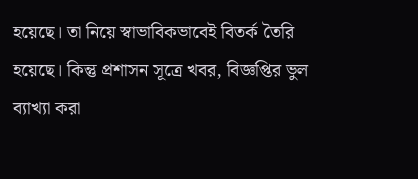হয়েছে। তা নিয়ে স্বাভাবিকভাবেই বিতর্ক তৈরি হয়েছে। কিন্তু প্রশাসন সূত্রে খবর, বিজ্ঞপ্তির ভুল ব্যাখ্যা করা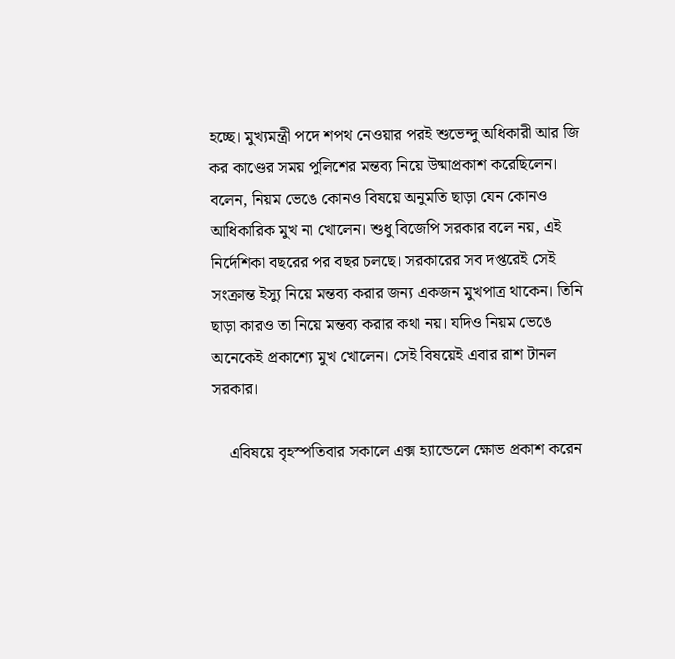হচ্ছে। মুখ্যমন্ত্রী পদে শপথ নেওয়ার পরই শুভেন্দু অধিকারী আর জি কর কাণ্ডের সময় পুলিশের মন্তব্য নিয়ে উষ্মাপ্রকাশ করেছিলেন। বলেন, নিয়ম ভেঙে কোনও বিষয়ে অনুমতি ছাড়া যেন কোনও আধিকারিক মুখ না খোলেন। শুধু বিজেপি সরকার বলে নয়, এই নির্দেশিকা বছরের পর বছর চলছে। সরকারের সব দপ্তরেই সেই সংক্রান্ত ইস্যু নিয়ে মন্তব্য করার জন্য একজন মুখপাত্র থাকেন। তিনি ছাড়া কারও তা নিয়ে মন্তব্য করার কথা নয়। যদিও নিয়ম ভেঙে অনেকেই প্রকাশ্যে মুখ খোলেন। সেই বিষয়েই এবার রাশ টানল সরকার।

    এবিষয়ে বৃহস্পতিবার সকালে এক্স হ্যান্ডেলে ক্ষোভ প্রকাশ করেন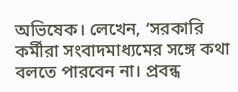অভিষেক। লেখেন, ‘সরকারি কর্মীরা সংবাদমাধ্যমের সঙ্গে কথা বলতে পারবেন না। প্রবন্ধ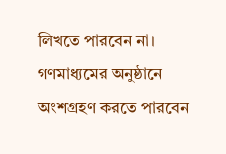লিখতে পারবেন না। গণমাধ্যমের অনুষ্ঠানে অংশগ্রহণ করতে পারবেন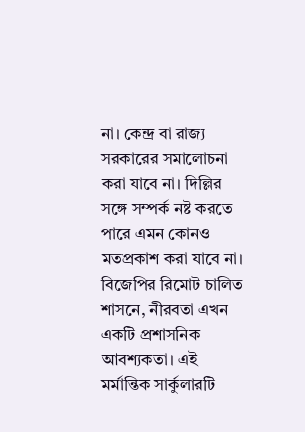না। কেন্দ্র বা রাজ্য সরকারের সমালোচনা করা যাবে না। দিল্লির সঙ্গে সম্পর্ক নষ্ট করতে পারে এমন কোনও মতপ্রকাশ করা যাবে না। বিজেপির রিমোট চালিত শাসনে, নীরবতা এখন একটি প্রশাসনিক আবশ্যকতা। এই মর্মান্তিক সার্কুলারটি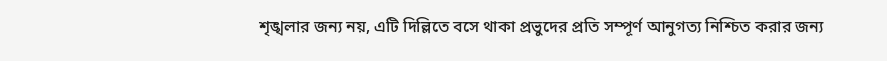শৃঙ্খলার জন্য নয়, এটি দিল্লিতে বসে থাকা প্রভুদের প্রতি সম্পূর্ণ আনুগত্য নিশ্চিত করার জন্য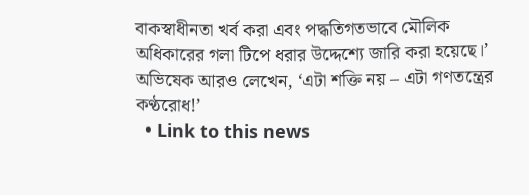বাকস্বাধীনতা খর্ব করা এবং পদ্ধতিগতভাবে মৌলিক অধিকারের গলা টিপে ধরার উদ্দেশ্যে জারি করা হয়েছে।’ অভিষেক আরও লেখেন, ‘এটা শক্তি নয় – এটা গণতন্ত্রের কণ্ঠরোধ!’
  • Link to this news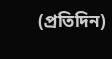(প্রতিদিন)